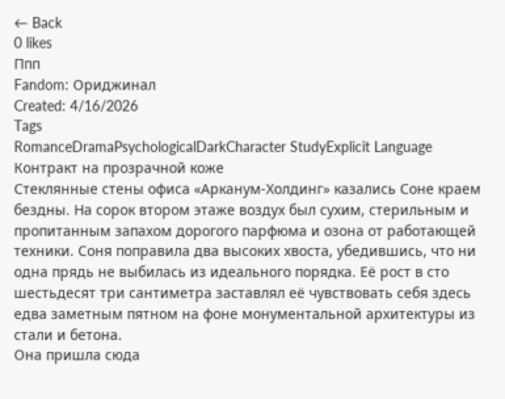← Back
0 likes
Ппп
Fandom: Ориджинал
Created: 4/16/2026
Tags
RomanceDramaPsychologicalDarkCharacter StudyExplicit Language
Контракт на прозрачной коже
Стеклянные стены офиса «Арканум-Холдинг» казались Соне краем бездны. На сорок втором этаже воздух был сухим, стерильным и пропитанным запахом дорогого парфюма и озона от работающей техники. Соня поправила два высоких хвоста, убедившись, что ни одна прядь не выбилась из идеального порядка. Её рост в сто шестьдесят три сантиметра заставлял её чувствовать себя здесь едва заметным пятном на фоне монументальной архитектуры из стали и бетона.
Она пришла сюда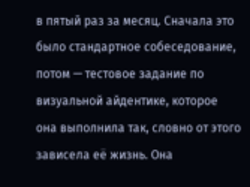в пятый раз за месяц. Сначала это было стандартное собеседование, потом — тестовое задание по визуальной айдентике, которое она выполнила так, словно от этого зависела её жизнь. Она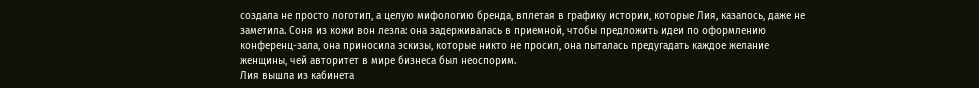создала не просто логотип, а целую мифологию бренда, вплетая в графику истории, которые Лия, казалось, даже не заметила. Соня из кожи вон лезла: она задерживалась в приемной, чтобы предложить идеи по оформлению конференц-зала, она приносила эскизы, которые никто не просил, она пыталась предугадать каждое желание женщины, чей авторитет в мире бизнеса был неоспорим.
Лия вышла из кабинета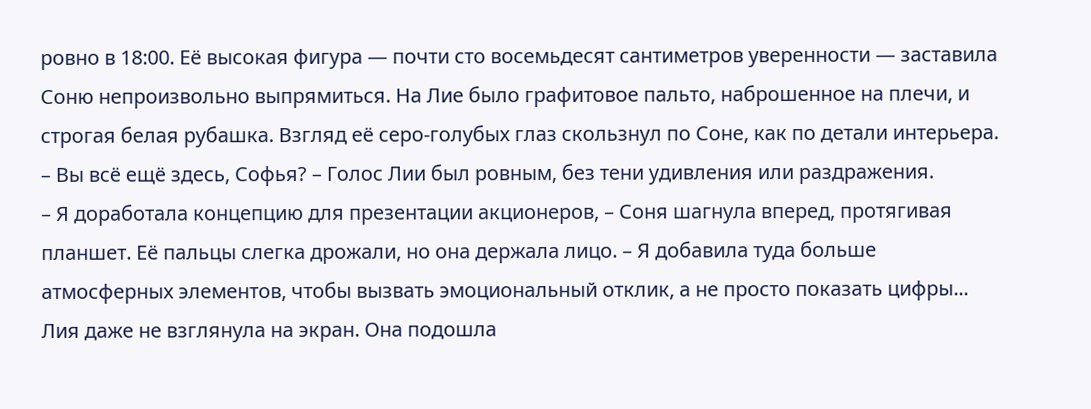ровно в 18:00. Её высокая фигура — почти сто восемьдесят сантиметров уверенности — заставила Соню непроизвольно выпрямиться. На Лие было графитовое пальто, наброшенное на плечи, и строгая белая рубашка. Взгляд её серо-голубых глаз скользнул по Соне, как по детали интерьера.
– Вы всё ещё здесь, Софья? – Голос Лии был ровным, без тени удивления или раздражения.
– Я доработала концепцию для презентации акционеров, – Соня шагнула вперед, протягивая планшет. Её пальцы слегка дрожали, но она держала лицо. – Я добавила туда больше атмосферных элементов, чтобы вызвать эмоциональный отклик, а не просто показать цифры...
Лия даже не взглянула на экран. Она подошла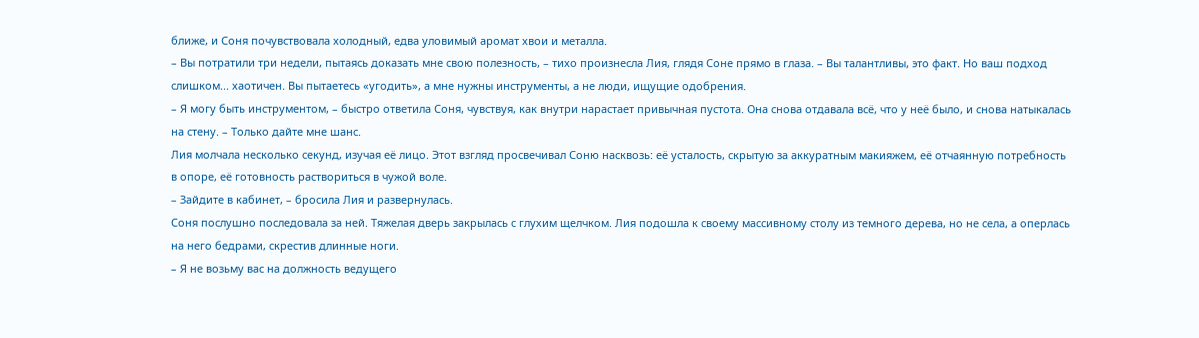ближе, и Соня почувствовала холодный, едва уловимый аромат хвои и металла.
– Вы потратили три недели, пытаясь доказать мне свою полезность, – тихо произнесла Лия, глядя Соне прямо в глаза. – Вы талантливы, это факт. Но ваш подход слишком... хаотичен. Вы пытаетесь «угодить», а мне нужны инструменты, а не люди, ищущие одобрения.
– Я могу быть инструментом, – быстро ответила Соня, чувствуя, как внутри нарастает привычная пустота. Она снова отдавала всё, что у неё было, и снова натыкалась на стену. – Только дайте мне шанс.
Лия молчала несколько секунд, изучая её лицо. Этот взгляд просвечивал Соню насквозь: её усталость, скрытую за аккуратным макияжем, её отчаянную потребность в опоре, её готовность раствориться в чужой воле.
– Зайдите в кабинет, – бросила Лия и развернулась.
Соня послушно последовала за ней. Тяжелая дверь закрылась с глухим щелчком. Лия подошла к своему массивному столу из темного дерева, но не села, а оперлась на него бедрами, скрестив длинные ноги.
– Я не возьму вас на должность ведущего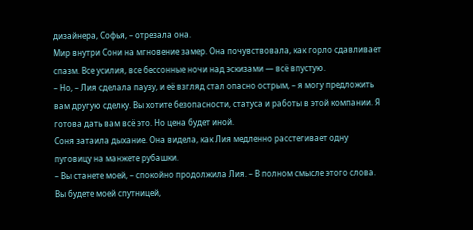дизайнера, Софья, – отрезала она.
Мир внутри Сони на мгновение замер. Она почувствовала, как горло сдавливает спазм. Все усилия, все бессонные ночи над эскизами — всё впустую.
– Но, – Лия сделала паузу, и её взгляд стал опасно острым, – я могу предложить вам другую сделку. Вы хотите безопасности, статуса и работы в этой компании. Я готова дать вам всё это. Но цена будет иной.
Соня затаила дыхание. Она видела, как Лия медленно расстегивает одну пуговицу на манжете рубашки.
– Вы станете моей, – спокойно продолжила Лия. – В полном смысле этого слова. Вы будете моей спутницей,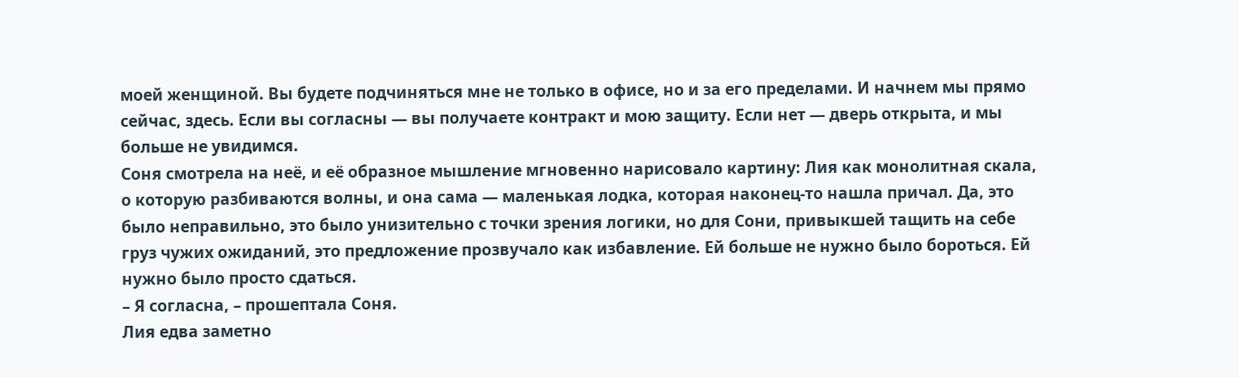моей женщиной. Вы будете подчиняться мне не только в офисе, но и за его пределами. И начнем мы прямо сейчас, здесь. Если вы согласны — вы получаете контракт и мою защиту. Если нет — дверь открыта, и мы больше не увидимся.
Соня смотрела на неё, и её образное мышление мгновенно нарисовало картину: Лия как монолитная скала, о которую разбиваются волны, и она сама — маленькая лодка, которая наконец-то нашла причал. Да, это было неправильно, это было унизительно с точки зрения логики, но для Сони, привыкшей тащить на себе груз чужих ожиданий, это предложение прозвучало как избавление. Ей больше не нужно было бороться. Ей нужно было просто сдаться.
– Я согласна, – прошептала Соня.
Лия едва заметно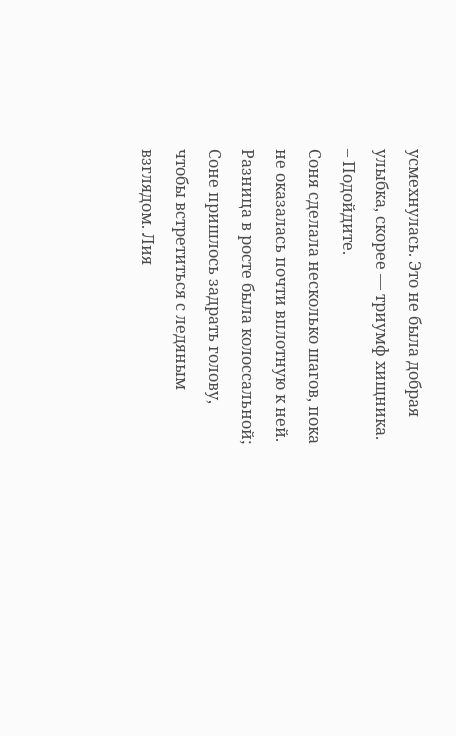усмехнулась. Это не была добрая улыбка, скорее — триумф хищника.
– Подойдите.
Соня сделала несколько шагов, пока не оказалась почти вплотную к ней. Разница в росте была колоссальной; Соне пришлось задрать голову, чтобы встретиться с ледяным взглядом. Лия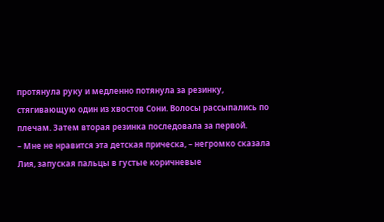протянула руку и медленно потянула за резинку, стягивающую один из хвостов Сони. Волосы рассыпались по плечам. Затем вторая резинка последовала за первой.
– Мне не нравится эта детская прическа, – негромко сказала Лия, запуская пальцы в густые коричневые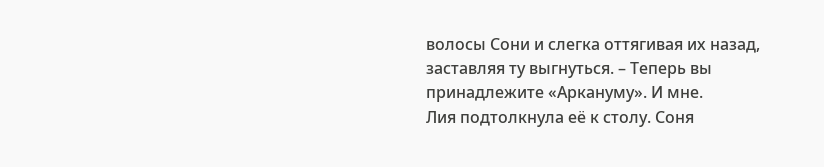волосы Сони и слегка оттягивая их назад, заставляя ту выгнуться. – Теперь вы принадлежите «Аркануму». И мне.
Лия подтолкнула её к столу. Соня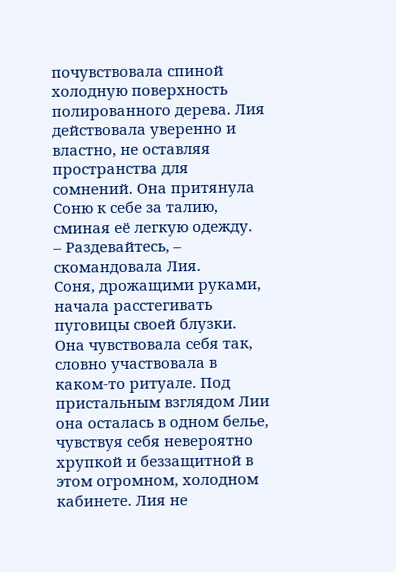почувствовала спиной холодную поверхность полированного дерева. Лия действовала уверенно и властно, не оставляя пространства для сомнений. Она притянула Соню к себе за талию, сминая её легкую одежду.
– Раздевайтесь, – скомандовала Лия.
Соня, дрожащими руками, начала расстегивать пуговицы своей блузки. Она чувствовала себя так, словно участвовала в каком-то ритуале. Под пристальным взглядом Лии она осталась в одном белье, чувствуя себя невероятно хрупкой и беззащитной в этом огромном, холодном кабинете. Лия не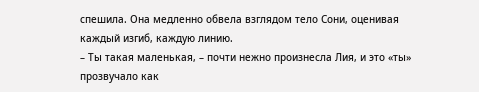спешила. Она медленно обвела взглядом тело Сони, оценивая каждый изгиб, каждую линию.
– Ты такая маленькая, – почти нежно произнесла Лия, и это «ты» прозвучало как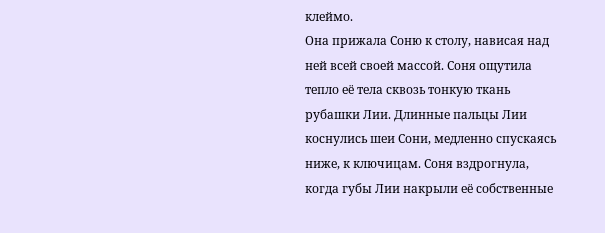клеймо.
Она прижала Соню к столу, нависая над ней всей своей массой. Соня ощутила тепло её тела сквозь тонкую ткань рубашки Лии. Длинные пальцы Лии коснулись шеи Сони, медленно спускаясь ниже, к ключицам. Соня вздрогнула, когда губы Лии накрыли её собственные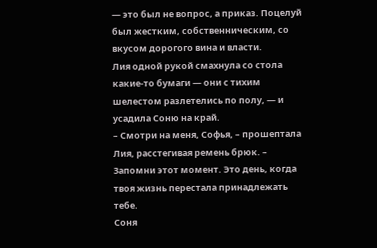— это был не вопрос, а приказ. Поцелуй был жестким, собственническим, со вкусом дорогого вина и власти.
Лия одной рукой смахнула со стола какие-то бумаги — они с тихим шелестом разлетелись по полу, — и усадила Соню на край.
– Смотри на меня, Софья, – прошептала Лия, расстегивая ремень брюк. – Запомни этот момент. Это день, когда твоя жизнь перестала принадлежать тебе.
Соня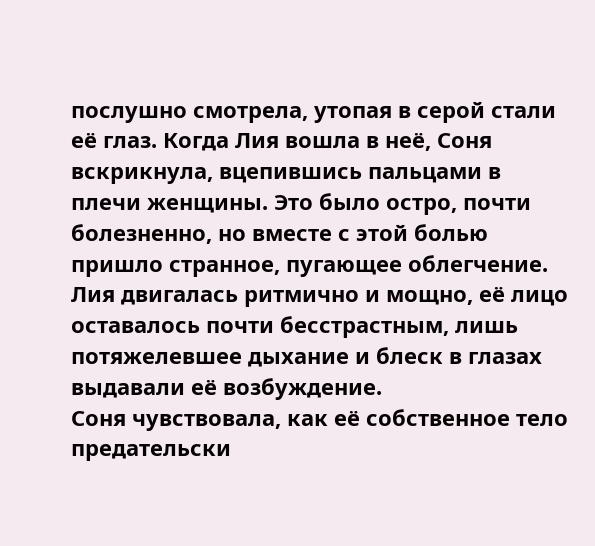послушно смотрела, утопая в серой стали её глаз. Когда Лия вошла в неё, Соня вскрикнула, вцепившись пальцами в плечи женщины. Это было остро, почти болезненно, но вместе с этой болью пришло странное, пугающее облегчение. Лия двигалась ритмично и мощно, её лицо оставалось почти бесстрастным, лишь потяжелевшее дыхание и блеск в глазах выдавали её возбуждение.
Соня чувствовала, как её собственное тело предательски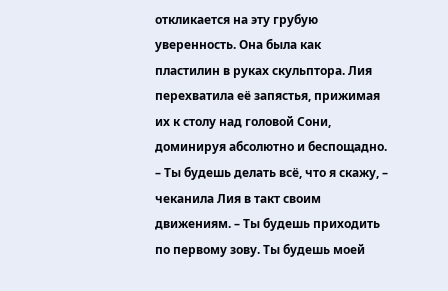откликается на эту грубую уверенность. Она была как пластилин в руках скульптора. Лия перехватила её запястья, прижимая их к столу над головой Сони, доминируя абсолютно и беспощадно.
– Ты будешь делать всё, что я скажу, – чеканила Лия в такт своим движениям. – Ты будешь приходить по первому зову. Ты будешь моей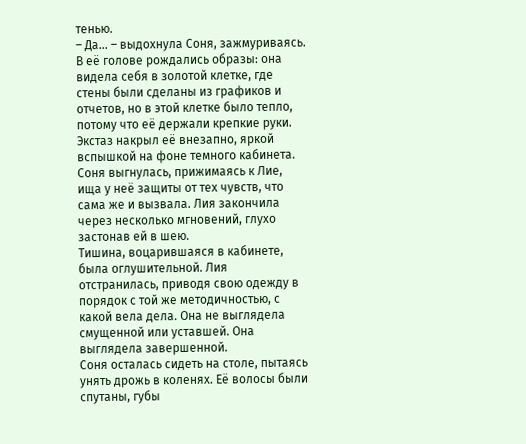тенью.
– Да... – выдохнула Соня, зажмуриваясь. В её голове рождались образы: она видела себя в золотой клетке, где стены были сделаны из графиков и отчетов, но в этой клетке было тепло, потому что её держали крепкие руки.
Экстаз накрыл её внезапно, яркой вспышкой на фоне темного кабинета. Соня выгнулась, прижимаясь к Лие, ища у неё защиты от тех чувств, что сама же и вызвала. Лия закончила через несколько мгновений, глухо застонав ей в шею.
Тишина, воцарившаяся в кабинете, была оглушительной. Лия отстранилась, приводя свою одежду в порядок с той же методичностью, с какой вела дела. Она не выглядела смущенной или уставшей. Она выглядела завершенной.
Соня осталась сидеть на столе, пытаясь унять дрожь в коленях. Её волосы были спутаны, губы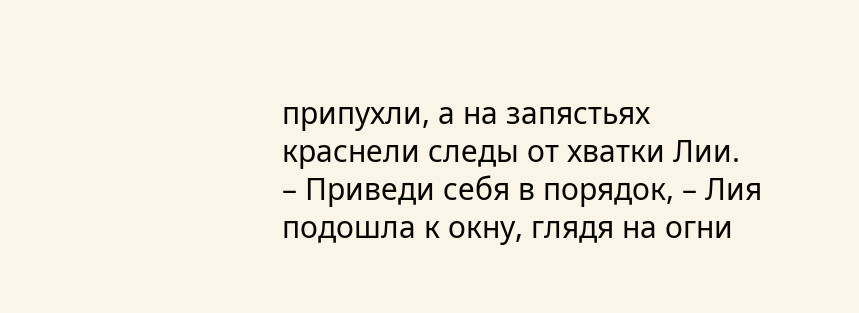припухли, а на запястьях краснели следы от хватки Лии.
– Приведи себя в порядок, – Лия подошла к окну, глядя на огни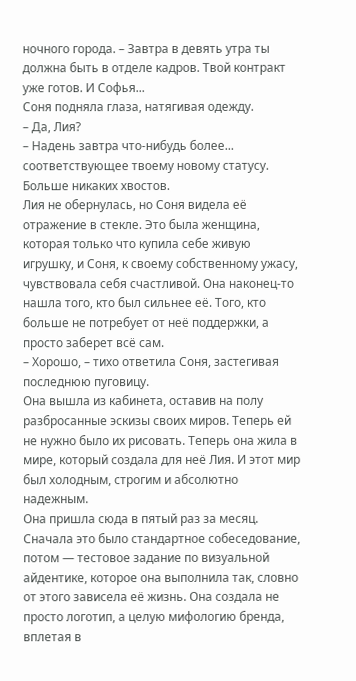ночного города. – Завтра в девять утра ты должна быть в отделе кадров. Твой контракт уже готов. И Софья...
Соня подняла глаза, натягивая одежду.
– Да, Лия?
– Надень завтра что-нибудь более... соответствующее твоему новому статусу. Больше никаких хвостов.
Лия не обернулась, но Соня видела её отражение в стекле. Это была женщина, которая только что купила себе живую игрушку, и Соня, к своему собственному ужасу, чувствовала себя счастливой. Она наконец-то нашла того, кто был сильнее её. Того, кто больше не потребует от неё поддержки, а просто заберет всё сам.
– Хорошо, – тихо ответила Соня, застегивая последнюю пуговицу.
Она вышла из кабинета, оставив на полу разбросанные эскизы своих миров. Теперь ей не нужно было их рисовать. Теперь она жила в мире, который создала для неё Лия. И этот мир был холодным, строгим и абсолютно надежным.
Она пришла сюда в пятый раз за месяц. Сначала это было стандартное собеседование, потом — тестовое задание по визуальной айдентике, которое она выполнила так, словно от этого зависела её жизнь. Она создала не просто логотип, а целую мифологию бренда, вплетая в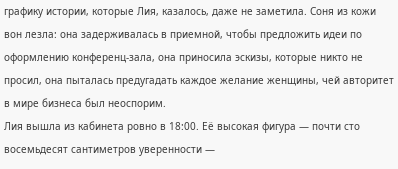графику истории, которые Лия, казалось, даже не заметила. Соня из кожи вон лезла: она задерживалась в приемной, чтобы предложить идеи по оформлению конференц-зала, она приносила эскизы, которые никто не просил, она пыталась предугадать каждое желание женщины, чей авторитет в мире бизнеса был неоспорим.
Лия вышла из кабинета ровно в 18:00. Её высокая фигура — почти сто восемьдесят сантиметров уверенности —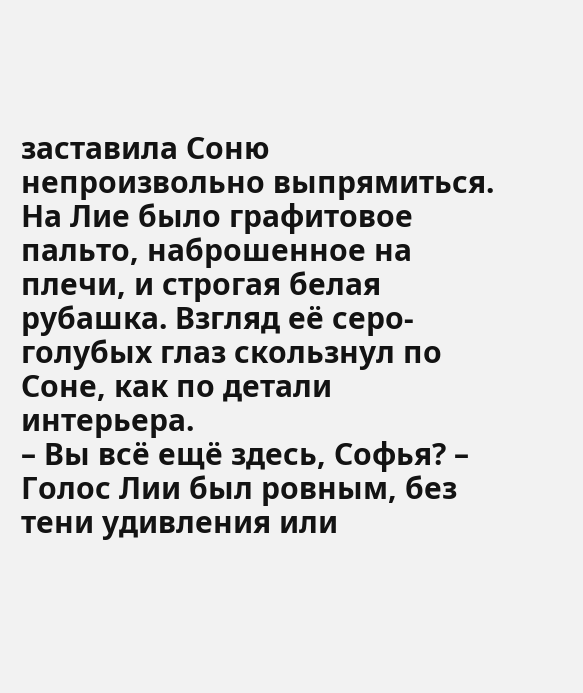заставила Соню непроизвольно выпрямиться. На Лие было графитовое пальто, наброшенное на плечи, и строгая белая рубашка. Взгляд её серо-голубых глаз скользнул по Соне, как по детали интерьера.
– Вы всё ещё здесь, Софья? – Голос Лии был ровным, без тени удивления или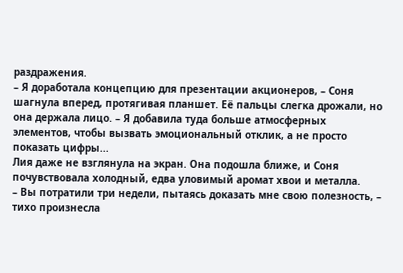раздражения.
– Я доработала концепцию для презентации акционеров, – Соня шагнула вперед, протягивая планшет. Её пальцы слегка дрожали, но она держала лицо. – Я добавила туда больше атмосферных элементов, чтобы вызвать эмоциональный отклик, а не просто показать цифры...
Лия даже не взглянула на экран. Она подошла ближе, и Соня почувствовала холодный, едва уловимый аромат хвои и металла.
– Вы потратили три недели, пытаясь доказать мне свою полезность, – тихо произнесла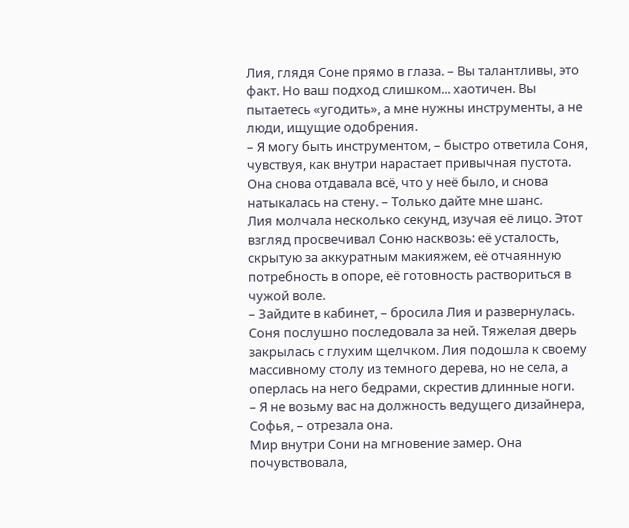Лия, глядя Соне прямо в глаза. – Вы талантливы, это факт. Но ваш подход слишком... хаотичен. Вы пытаетесь «угодить», а мне нужны инструменты, а не люди, ищущие одобрения.
– Я могу быть инструментом, – быстро ответила Соня, чувствуя, как внутри нарастает привычная пустота. Она снова отдавала всё, что у неё было, и снова натыкалась на стену. – Только дайте мне шанс.
Лия молчала несколько секунд, изучая её лицо. Этот взгляд просвечивал Соню насквозь: её усталость, скрытую за аккуратным макияжем, её отчаянную потребность в опоре, её готовность раствориться в чужой воле.
– Зайдите в кабинет, – бросила Лия и развернулась.
Соня послушно последовала за ней. Тяжелая дверь закрылась с глухим щелчком. Лия подошла к своему массивному столу из темного дерева, но не села, а оперлась на него бедрами, скрестив длинные ноги.
– Я не возьму вас на должность ведущего дизайнера, Софья, – отрезала она.
Мир внутри Сони на мгновение замер. Она почувствовала,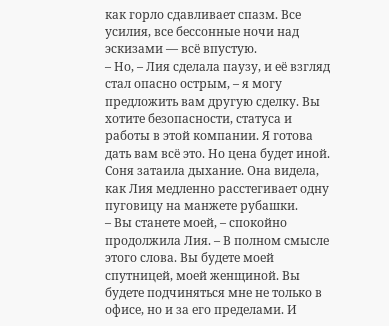как горло сдавливает спазм. Все усилия, все бессонные ночи над эскизами — всё впустую.
– Но, – Лия сделала паузу, и её взгляд стал опасно острым, – я могу предложить вам другую сделку. Вы хотите безопасности, статуса и работы в этой компании. Я готова дать вам всё это. Но цена будет иной.
Соня затаила дыхание. Она видела, как Лия медленно расстегивает одну пуговицу на манжете рубашки.
– Вы станете моей, – спокойно продолжила Лия. – В полном смысле этого слова. Вы будете моей спутницей, моей женщиной. Вы будете подчиняться мне не только в офисе, но и за его пределами. И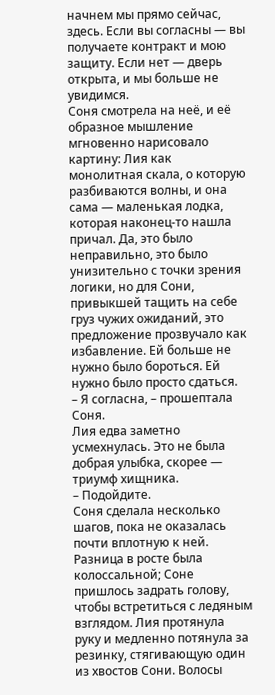начнем мы прямо сейчас, здесь. Если вы согласны — вы получаете контракт и мою защиту. Если нет — дверь открыта, и мы больше не увидимся.
Соня смотрела на неё, и её образное мышление мгновенно нарисовало картину: Лия как монолитная скала, о которую разбиваются волны, и она сама — маленькая лодка, которая наконец-то нашла причал. Да, это было неправильно, это было унизительно с точки зрения логики, но для Сони, привыкшей тащить на себе груз чужих ожиданий, это предложение прозвучало как избавление. Ей больше не нужно было бороться. Ей нужно было просто сдаться.
– Я согласна, – прошептала Соня.
Лия едва заметно усмехнулась. Это не была добрая улыбка, скорее — триумф хищника.
– Подойдите.
Соня сделала несколько шагов, пока не оказалась почти вплотную к ней. Разница в росте была колоссальной; Соне пришлось задрать голову, чтобы встретиться с ледяным взглядом. Лия протянула руку и медленно потянула за резинку, стягивающую один из хвостов Сони. Волосы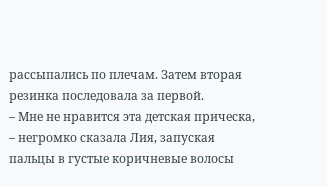рассыпались по плечам. Затем вторая резинка последовала за первой.
– Мне не нравится эта детская прическа, – негромко сказала Лия, запуская пальцы в густые коричневые волосы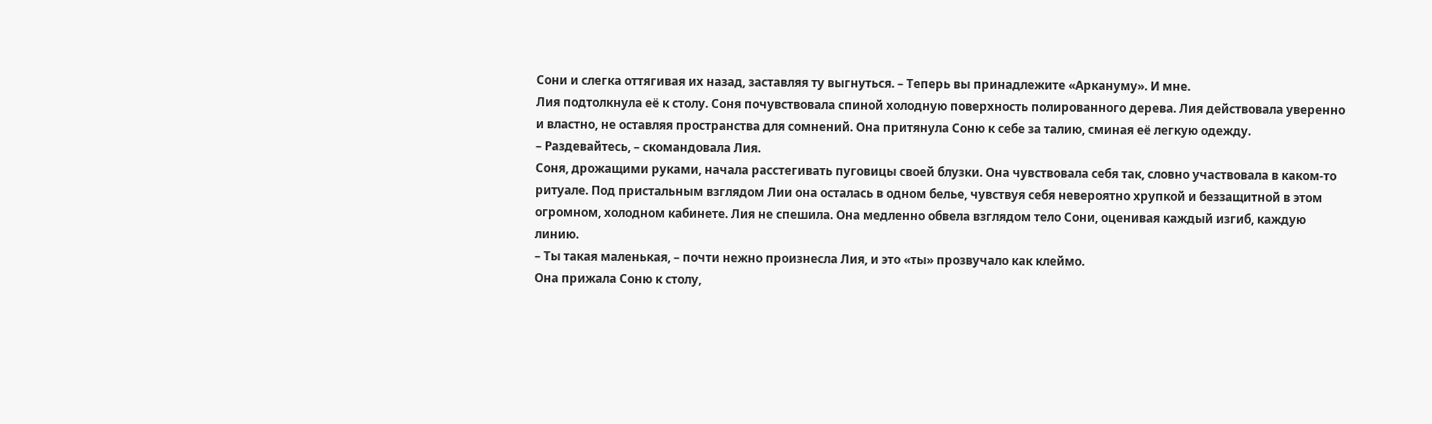Сони и слегка оттягивая их назад, заставляя ту выгнуться. – Теперь вы принадлежите «Аркануму». И мне.
Лия подтолкнула её к столу. Соня почувствовала спиной холодную поверхность полированного дерева. Лия действовала уверенно и властно, не оставляя пространства для сомнений. Она притянула Соню к себе за талию, сминая её легкую одежду.
– Раздевайтесь, – скомандовала Лия.
Соня, дрожащими руками, начала расстегивать пуговицы своей блузки. Она чувствовала себя так, словно участвовала в каком-то ритуале. Под пристальным взглядом Лии она осталась в одном белье, чувствуя себя невероятно хрупкой и беззащитной в этом огромном, холодном кабинете. Лия не спешила. Она медленно обвела взглядом тело Сони, оценивая каждый изгиб, каждую линию.
– Ты такая маленькая, – почти нежно произнесла Лия, и это «ты» прозвучало как клеймо.
Она прижала Соню к столу,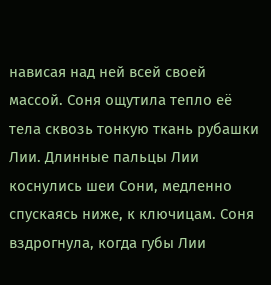нависая над ней всей своей массой. Соня ощутила тепло её тела сквозь тонкую ткань рубашки Лии. Длинные пальцы Лии коснулись шеи Сони, медленно спускаясь ниже, к ключицам. Соня вздрогнула, когда губы Лии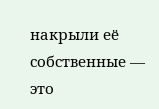накрыли её собственные — это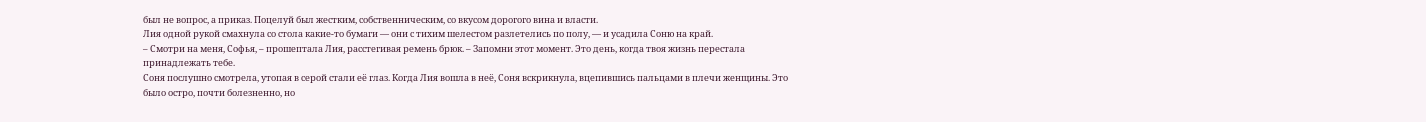был не вопрос, а приказ. Поцелуй был жестким, собственническим, со вкусом дорогого вина и власти.
Лия одной рукой смахнула со стола какие-то бумаги — они с тихим шелестом разлетелись по полу, — и усадила Соню на край.
– Смотри на меня, Софья, – прошептала Лия, расстегивая ремень брюк. – Запомни этот момент. Это день, когда твоя жизнь перестала принадлежать тебе.
Соня послушно смотрела, утопая в серой стали её глаз. Когда Лия вошла в неё, Соня вскрикнула, вцепившись пальцами в плечи женщины. Это было остро, почти болезненно, но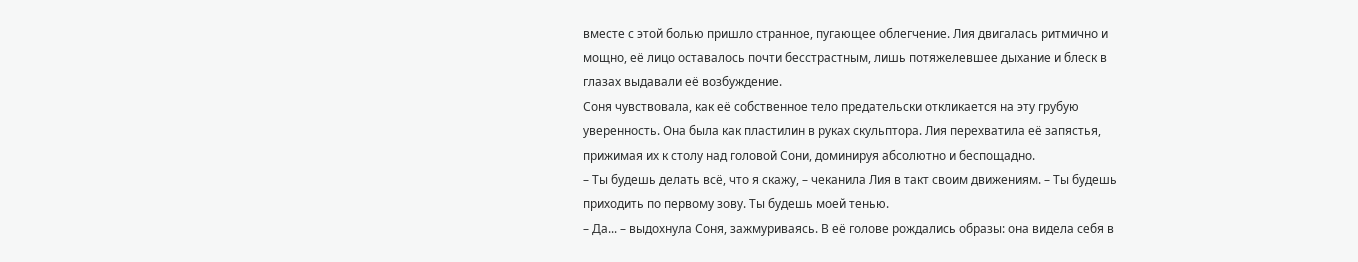вместе с этой болью пришло странное, пугающее облегчение. Лия двигалась ритмично и мощно, её лицо оставалось почти бесстрастным, лишь потяжелевшее дыхание и блеск в глазах выдавали её возбуждение.
Соня чувствовала, как её собственное тело предательски откликается на эту грубую уверенность. Она была как пластилин в руках скульптора. Лия перехватила её запястья, прижимая их к столу над головой Сони, доминируя абсолютно и беспощадно.
– Ты будешь делать всё, что я скажу, – чеканила Лия в такт своим движениям. – Ты будешь приходить по первому зову. Ты будешь моей тенью.
– Да... – выдохнула Соня, зажмуриваясь. В её голове рождались образы: она видела себя в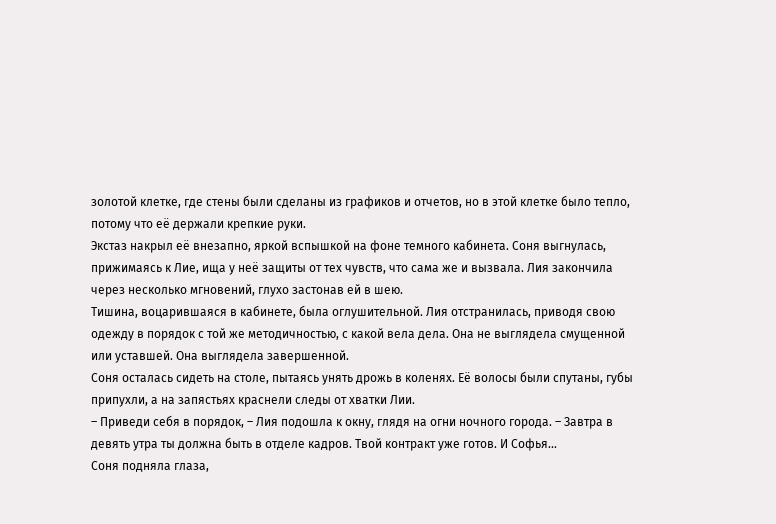золотой клетке, где стены были сделаны из графиков и отчетов, но в этой клетке было тепло, потому что её держали крепкие руки.
Экстаз накрыл её внезапно, яркой вспышкой на фоне темного кабинета. Соня выгнулась, прижимаясь к Лие, ища у неё защиты от тех чувств, что сама же и вызвала. Лия закончила через несколько мгновений, глухо застонав ей в шею.
Тишина, воцарившаяся в кабинете, была оглушительной. Лия отстранилась, приводя свою одежду в порядок с той же методичностью, с какой вела дела. Она не выглядела смущенной или уставшей. Она выглядела завершенной.
Соня осталась сидеть на столе, пытаясь унять дрожь в коленях. Её волосы были спутаны, губы припухли, а на запястьях краснели следы от хватки Лии.
– Приведи себя в порядок, – Лия подошла к окну, глядя на огни ночного города. – Завтра в девять утра ты должна быть в отделе кадров. Твой контракт уже готов. И Софья...
Соня подняла глаза,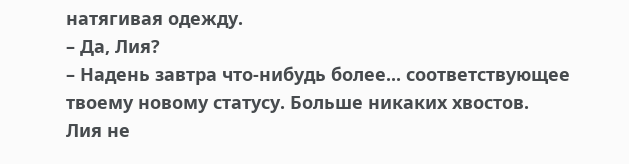натягивая одежду.
– Да, Лия?
– Надень завтра что-нибудь более... соответствующее твоему новому статусу. Больше никаких хвостов.
Лия не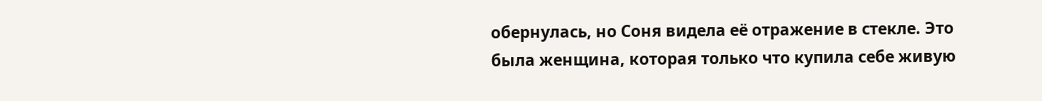обернулась, но Соня видела её отражение в стекле. Это была женщина, которая только что купила себе живую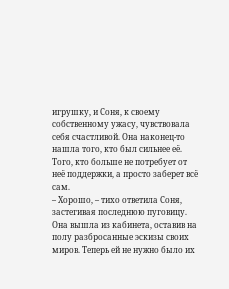игрушку, и Соня, к своему собственному ужасу, чувствовала себя счастливой. Она наконец-то нашла того, кто был сильнее её. Того, кто больше не потребует от неё поддержки, а просто заберет всё сам.
– Хорошо, – тихо ответила Соня, застегивая последнюю пуговицу.
Она вышла из кабинета, оставив на полу разбросанные эскизы своих миров. Теперь ей не нужно было их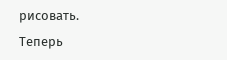рисовать. Теперь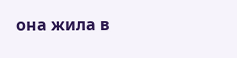она жила в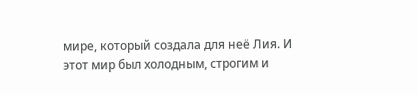мире, который создала для неё Лия. И этот мир был холодным, строгим и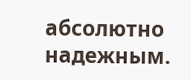абсолютно надежным.